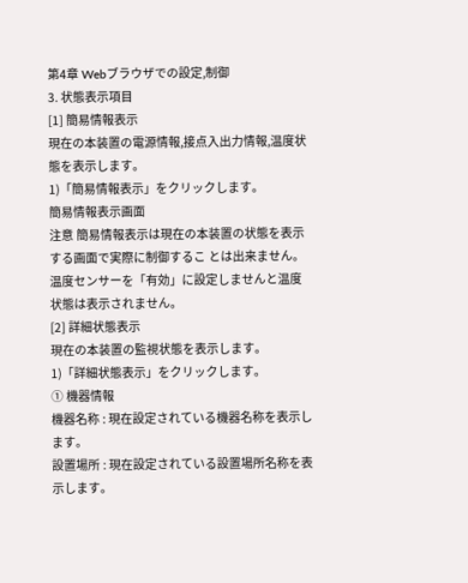第4章 Webブラウザでの設定,制御
3. 状態表示項目
[1] 簡易情報表示
現在の本装置の電源情報,接点入出力情報,温度状態を表示します。
1)「簡易情報表示」をクリックします。
簡易情報表示画面
注意 簡易情報表示は現在の本装置の状態を表示する画面で実際に制御するこ とは出来ません。
温度センサーを「有効」に設定しませんと温度状態は表示されません。
[2] 詳細状態表示
現在の本装置の監視状態を表示します。
1)「詳細状態表示」をクリックします。
① 機器情報
機器名称 : 現在設定されている機器名称を表示します。
設置場所 : 現在設定されている設置場所名称を表示します。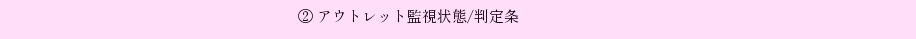② アウトレット監視状態/判定条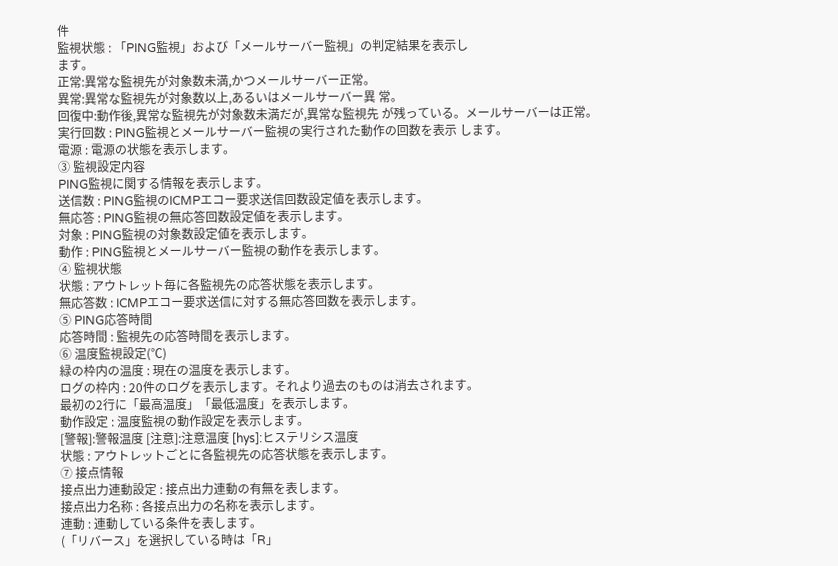件
監視状態 : 「PING監視」および「メールサーバー監視」の判定結果を表示し
ます。
正常:異常な監視先が対象数未満,かつメールサーバー正常。
異常:異常な監視先が対象数以上,あるいはメールサーバー異 常。
回復中:動作後,異常な監視先が対象数未満だが,異常な監視先 が残っている。メールサーバーは正常。
実行回数 : PING監視とメールサーバー監視の実行された動作の回数を表示 します。
電源 : 電源の状態を表示します。
③ 監視設定内容
PING監視に関する情報を表示します。
送信数 : PING監視のICMPエコー要求送信回数設定値を表示します。
無応答 : PING監視の無応答回数設定値を表示します。
対象 : PING監視の対象数設定値を表示します。
動作 : PING監視とメールサーバー監視の動作を表示します。
④ 監視状態
状態 : アウトレット毎に各監視先の応答状態を表示します。
無応答数 : ICMPエコー要求送信に対する無応答回数を表示します。
⑤ PING応答時間
応答時間 : 監視先の応答時間を表示します。
⑥ 温度監視設定(℃)
緑の枠内の温度 : 現在の温度を表示します。
ログの枠内 : 20件のログを表示します。それより過去のものは消去されます。
最初の2行に「最高温度」「最低温度」を表示します。
動作設定 : 温度監視の動作設定を表示します。
[警報]:警報温度 [注意]:注意温度 [hys]:ヒステリシス温度
状態 : アウトレットごとに各監視先の応答状態を表示します。
⑦ 接点情報
接点出力連動設定 : 接点出力連動の有無を表します。
接点出力名称 : 各接点出力の名称を表示します。
連動 : 連動している条件を表します。
(「リバース」を選択している時は「R」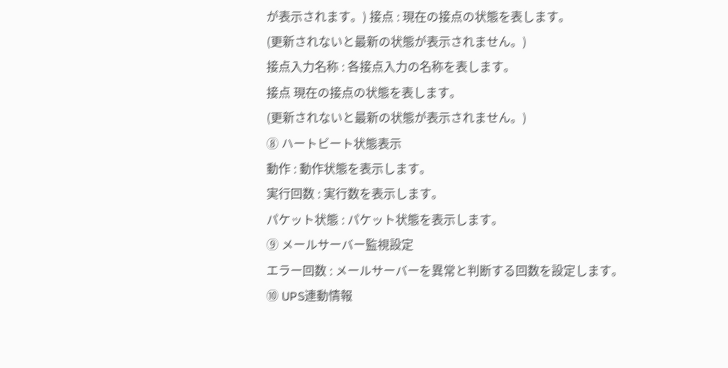が表示されます。) 接点 : 現在の接点の状態を表します。
(更新されないと最新の状態が表示されません。)
接点入力名称 : 各接点入力の名称を表します。
接点 現在の接点の状態を表します。
(更新されないと最新の状態が表示されません。)
⑧ ハートビート状態表示
動作 : 動作状態を表示します。
実行回数 : 実行数を表示します。
パケット状態 : パケット状態を表示します。
⑨ メールサーバー監視設定
エラー回数 : メールサーバーを異常と判断する回数を設定します。
⑩ UPS連動情報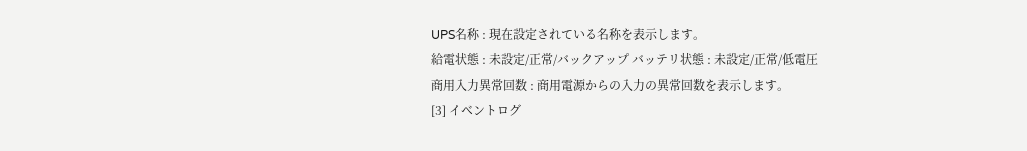UPS名称 : 現在設定されている名称を表示します。
給電状態 : 未設定/正常/バックアップ バッテリ状態 : 未設定/正常/低電圧
商用入力異常回数 : 商用電源からの入力の異常回数を表示します。
[3] イベントログ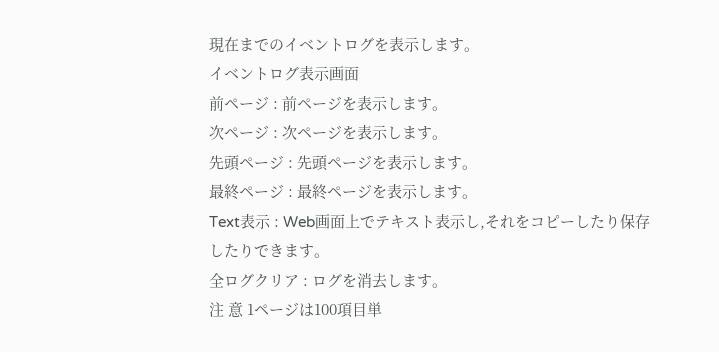現在までのイベントログを表示します。
イベントログ表示画面
前ページ : 前ページを表示します。
次ページ : 次ページを表示します。
先頭ページ : 先頭ページを表示します。
最終ページ : 最終ページを表示します。
Text表示 : Web画面上でテキスト表示し,それをコピーしたり保存
したりできます。
全ログクリア : ログを消去します。
注 意 1ページは100項目単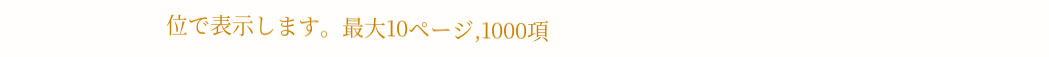位で表示します。最大10ページ,1000項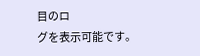目のロ
グを表示可能です。